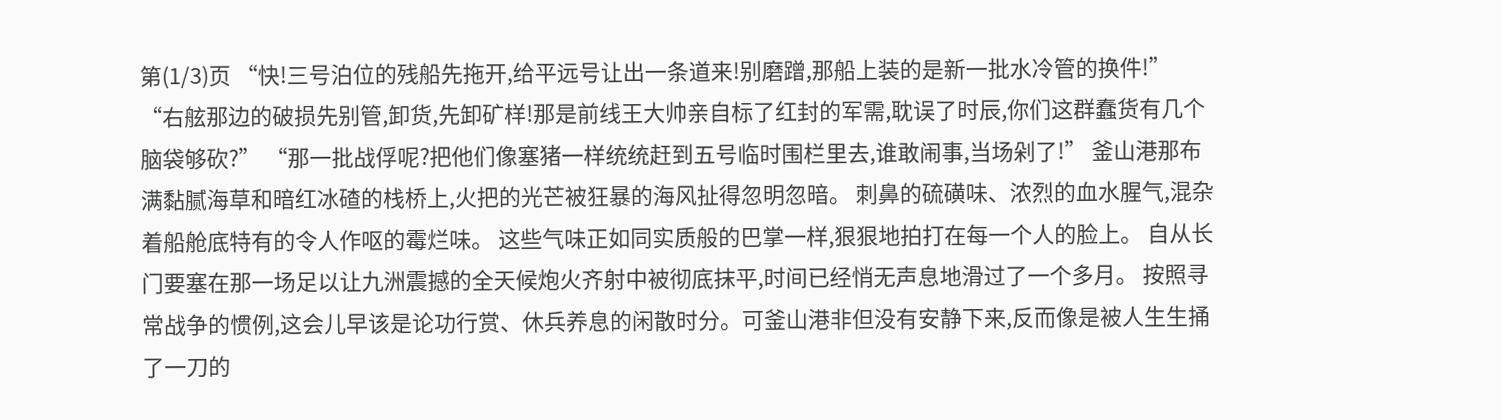第(1/3)页 “快!三号泊位的残船先拖开,给平远号让出一条道来!别磨蹭,那船上装的是新一批水冷管的换件!” “右舷那边的破损先别管,卸货,先卸矿样!那是前线王大帅亲自标了红封的军需,耽误了时辰,你们这群蠢货有几个脑袋够砍?” “那一批战俘呢?把他们像塞猪一样统统赶到五号临时围栏里去,谁敢闹事,当场剁了!” 釜山港那布满黏腻海草和暗红冰碴的栈桥上,火把的光芒被狂暴的海风扯得忽明忽暗。 刺鼻的硫磺味、浓烈的血水腥气,混杂着船舱底特有的令人作呕的霉烂味。 这些气味正如同实质般的巴掌一样,狠狠地拍打在每一个人的脸上。 自从长门要塞在那一场足以让九洲震撼的全天候炮火齐射中被彻底抹平,时间已经悄无声息地滑过了一个多月。 按照寻常战争的惯例,这会儿早该是论功行赏、休兵养息的闲散时分。可釜山港非但没有安静下来,反而像是被人生生捅了一刀的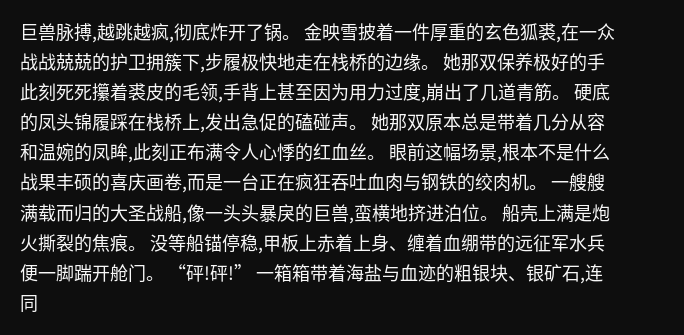巨兽脉搏,越跳越疯,彻底炸开了锅。 金映雪披着一件厚重的玄色狐裘,在一众战战兢兢的护卫拥簇下,步履极快地走在栈桥的边缘。 她那双保养极好的手此刻死死攥着裘皮的毛领,手背上甚至因为用力过度,崩出了几道青筋。 硬底的凤头锦履踩在栈桥上,发出急促的磕碰声。 她那双原本总是带着几分从容和温婉的凤眸,此刻正布满令人心悸的红血丝。 眼前这幅场景,根本不是什么战果丰硕的喜庆画卷,而是一台正在疯狂吞吐血肉与钢铁的绞肉机。 一艘艘满载而归的大圣战船,像一头头暴戾的巨兽,蛮横地挤进泊位。 船壳上满是炮火撕裂的焦痕。 没等船锚停稳,甲板上赤着上身、缠着血绷带的远征军水兵便一脚踹开舱门。 “砰!砰!” 一箱箱带着海盐与血迹的粗银块、银矿石,连同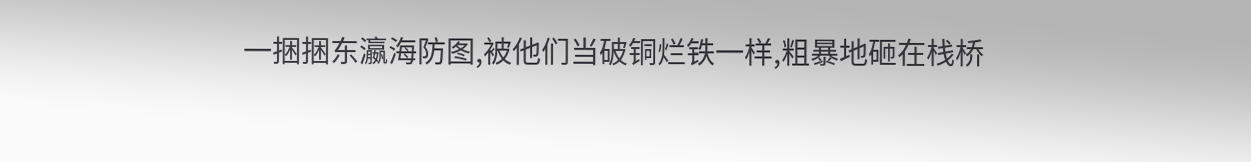一捆捆东瀛海防图,被他们当破铜烂铁一样,粗暴地砸在栈桥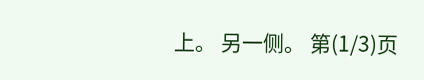上。 另一侧。 第(1/3)页